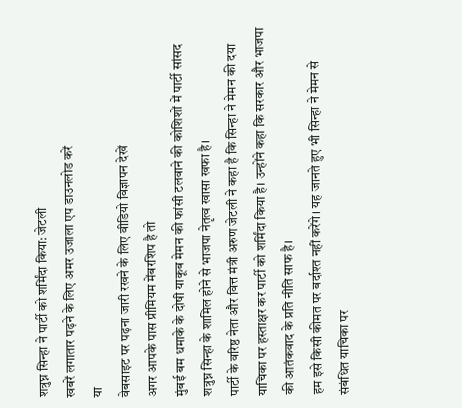शत्रुघ्न सिन्हा ने पार्टी को शर्मिंदा किया: जेटली
खबरें लगातार पढ़ने के लिए अमर उजाला एप डाउनलोड करें
या
वेबसाइट पर पढ़ना जारी रखने के लिए वीडियो विज्ञापन देखें
अगर आपके पास प्रीमियम मेंबरशिप है तो
मुंबई बम धमाके के दोषी याकूब मेमन की फांसी टलवाने की कोशिशों में पार्टी सांसद शत्रुघ्न सिन्हा के शामिल होने से भाजपा नेतृत्व खासा खफा है।
पार्टी के वरिष्ठ नेता और वित्त मंत्री अरुण जेटली ने कहा है कि सिन्हा ने मेमन की दया याचिका पर हस्ताक्षर कर पार्टी को शर्मिंदा किया है। उन्होंने कहा कि सरकार और भाजपा की आतंकवाद के प्रति नीति साफ है।
हम इसे किसी कीमत पर बर्दाश्त नहीं करेंगे। यह जानते हुए भी सिन्हा ने मेमन से संबंधित याचिका पर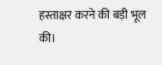हस्ताक्षर करने की बड़ी भूल की।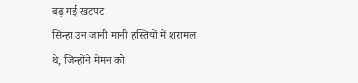बढ़ गई खटपट
सिन्हा उन जानी मानी हस्तियों में शरामल थे, जिन्होंने मेमन को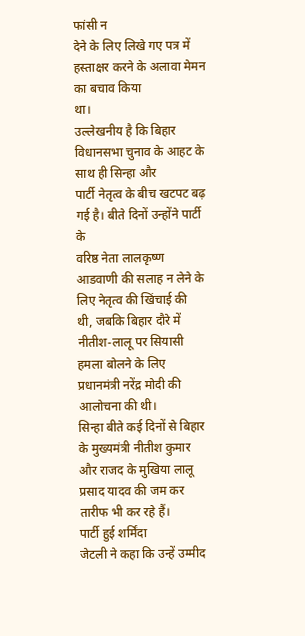फांसी न
देने के लिए लिखे गए पत्र में हस्ताक्षर करने के अलावा मेमन का बचाव किया
था।
उल्लेखनीय है कि बिहार विधानसभा चुनाव के आहट के साथ ही सिन्हा और
पार्टी नेतृत्व के बीच खटपट बढ़ गई है। बीते दिनों उन्होंने पार्टी के
वरिष्ठ नेता लालकृष्ण आडवाणी की सलाह न लेने के लिए नेतृत्व की खिंचाई की
थी, जबकि बिहार दौरे में नीतीश-लालू पर सियासी हमला बोलने के लिए
प्रधानमंत्री नरेंद्र मोदी की आलोचना की थी।
सिन्हा बीते कई दिनों से बिहार
के मुख्यमंत्री नीतीश कुमार और राजद के मुखिया लालू प्रसाद यादव की जम कर
तारीफ भी कर रहे हैं।
पार्टी हुई शर्मिंदा
जेटली ने कहा कि उन्हें उम्मीद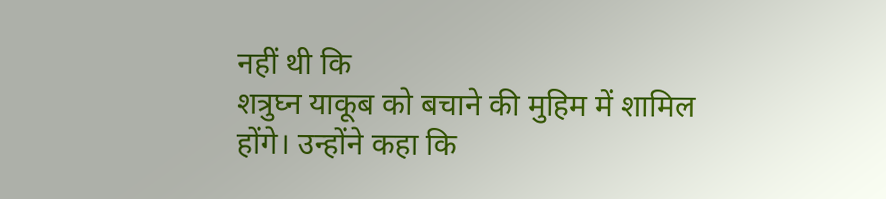नहीं थी कि
शत्रुघ्न याकूब को बचाने की मुहिम में शामिल होंगे। उन्होंने कहा कि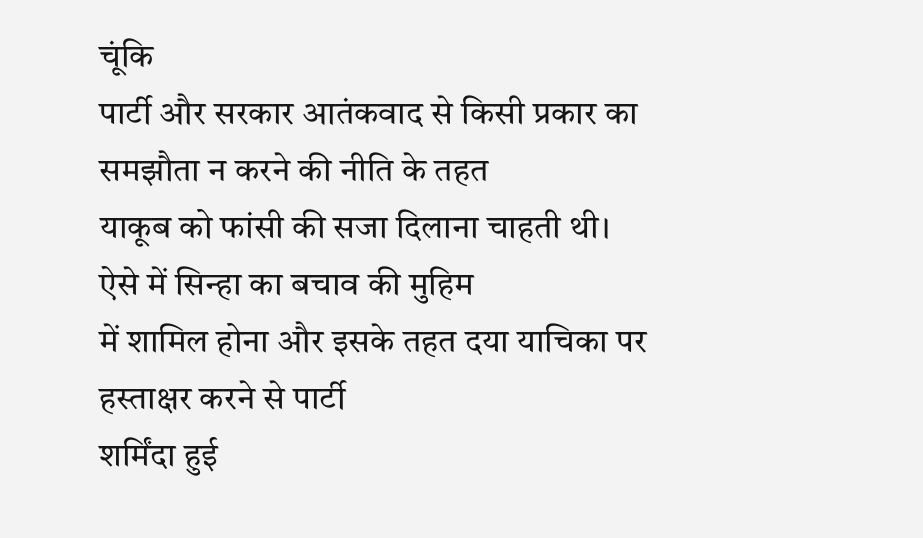चूंकि
पार्टी और सरकार आतंकवाद से किसी प्रकार का समझौता न करने की नीति के तहत
याकूब को फांसी की सजा दिलाना चाहती थी।
ऐसे में सिन्हा का बचाव की मुहिम
में शामिल होना और इसके तहत दया याचिका पर हस्ताक्षर करने से पार्टी
शर्मिंदा हुई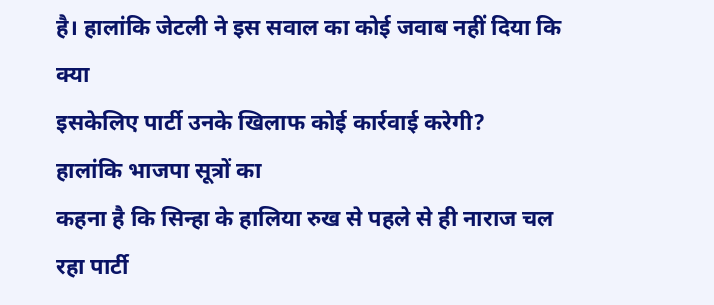है। हालांकि जेटली ने इस सवाल का कोई जवाब नहीं दिया कि क्या
इसकेलिए पार्टी उनके खिलाफ कोई कार्रवाई करेगी?
हालांकि भाजपा सूत्रों का
कहना है कि सिन्हा के हालिया रुख से पहले से ही नाराज चल रहा पार्टी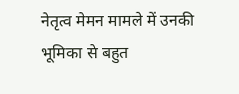नेतृत्व मेमन मामले में उनकी भूमिका से बहुत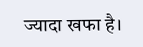ज्यादा खफा है।